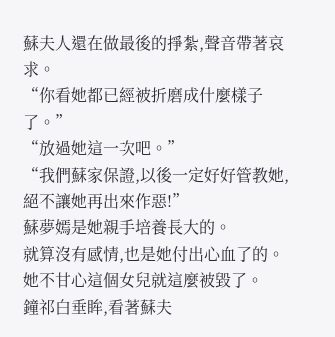蘇夫人還在做最後的掙紮,聲音帶著哀求。
“你看她都已經被折磨成什麼樣子了。”
“放過她這一次吧。”
“我們蘇家保證,以後一定好好管教她,絕不讓她再出來作惡!”
蘇夢嫣是她親手培養長大的。
就算沒有感情,也是她付出心血了的。
她不甘心這個女兒就這麼被毀了。
鐘祁白垂眸,看著蘇夫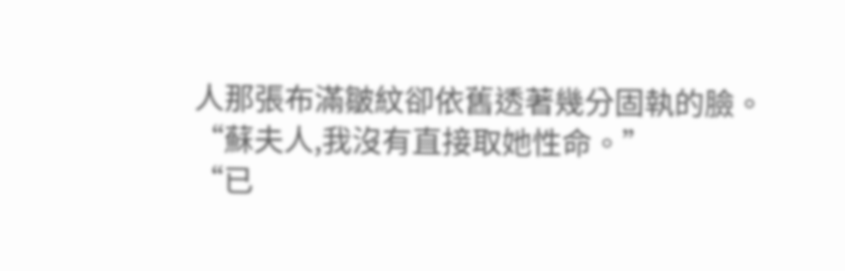人那張布滿皺紋卻依舊透著幾分固執的臉。
“蘇夫人,我沒有直接取她性命。”
“已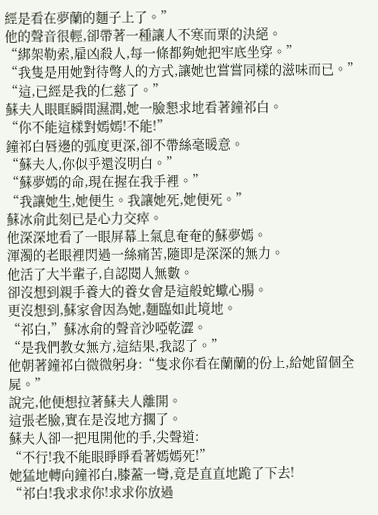經是看在夢蘭的麵子上了。”
他的聲音很輕,卻帶著一種讓人不寒而栗的決絕。
“綁架勒索,雇凶殺人,每一條都夠她把牢底坐穿。”
“我隻是用她對待彆人的方式,讓她也嘗嘗同樣的滋味而已。”
“這,已經是我的仁慈了。”
蘇夫人眼眶瞬間濕潤,她一臉懇求地看著鐘祁白。
“你不能這樣對嫣嫣!不能!”
鐘祁白唇邊的弧度更深,卻不帶絲毫暖意。
“蘇夫人,你似乎還沒明白。”
“蘇夢嫣的命,現在握在我手裡。”
“我讓她生,她便生。我讓她死,她便死。”
蘇冰俞此刻已是心力交瘁。
他深深地看了一眼屏幕上氣息奄奄的蘇夢嫣。
渾濁的老眼裡閃過一絲痛苦,隨即是深深的無力。
他活了大半輩子,自認閱人無數。
卻沒想到親手養大的養女會是這般蛇蠍心腸。
更沒想到,蘇家會因為她,麵臨如此境地。
“祁白,”蘇冰俞的聲音沙啞乾澀。
“是我們教女無方,這結果,我認了。”
他朝著鐘祁白微微躬身:“隻求你看在蘭蘭的份上,給她留個全屍。”
說完,他便想拉著蘇夫人離開。
這張老臉,實在是沒地方擱了。
蘇夫人卻一把甩開他的手,尖聲道:
“不行!我不能眼睜睜看著嫣嫣死!”
她猛地轉向鐘祁白,膝蓋一彎,竟是直直地跪了下去!
“祁白!我求求你!求求你放過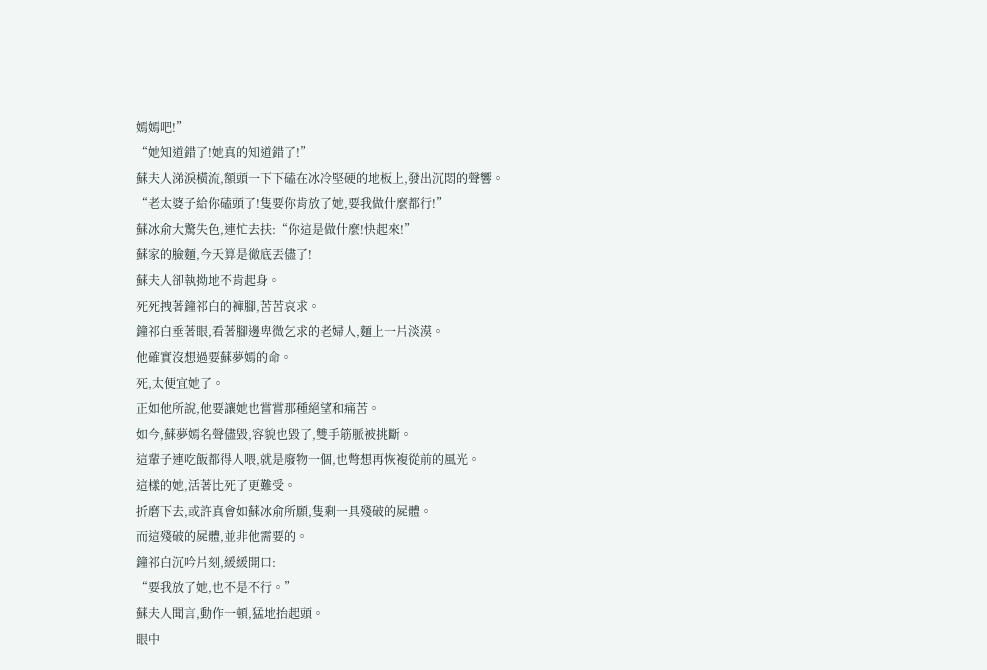嫣嫣吧!”
“她知道錯了!她真的知道錯了!”
蘇夫人涕淚橫流,額頭一下下磕在冰冷堅硬的地板上,發出沉悶的聲響。
“老太婆子給你磕頭了!隻要你肯放了她,要我做什麼都行!”
蘇冰俞大驚失色,連忙去扶:“你這是做什麼!快起來!”
蘇家的臉麵,今天算是徹底丟儘了!
蘇夫人卻執拗地不肯起身。
死死拽著鐘祁白的褲腳,苦苦哀求。
鐘祁白垂著眼,看著腳邊卑微乞求的老婦人,麵上一片淡漠。
他確實沒想過要蘇夢嫣的命。
死,太便宜她了。
正如他所說,他要讓她也嘗嘗那種絕望和痛苦。
如今,蘇夢嫣名聲儘毀,容貌也毀了,雙手筋脈被挑斷。
這輩子連吃飯都得人喂,就是廢物一個,也彆想再恢複從前的風光。
這樣的她,活著比死了更難受。
折磨下去,或許真會如蘇冰俞所願,隻剩一具殘破的屍體。
而這殘破的屍體,並非他需要的。
鐘祁白沉吟片刻,緩緩開口:
“要我放了她,也不是不行。”
蘇夫人聞言,動作一頓,猛地抬起頭。
眼中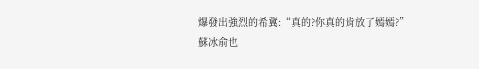爆發出強烈的希冀:“真的?你真的肯放了嫣嫣?”
蘇冰俞也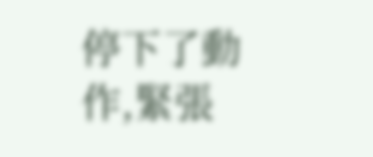停下了動作,緊張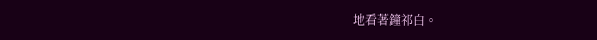地看著鐘祁白。